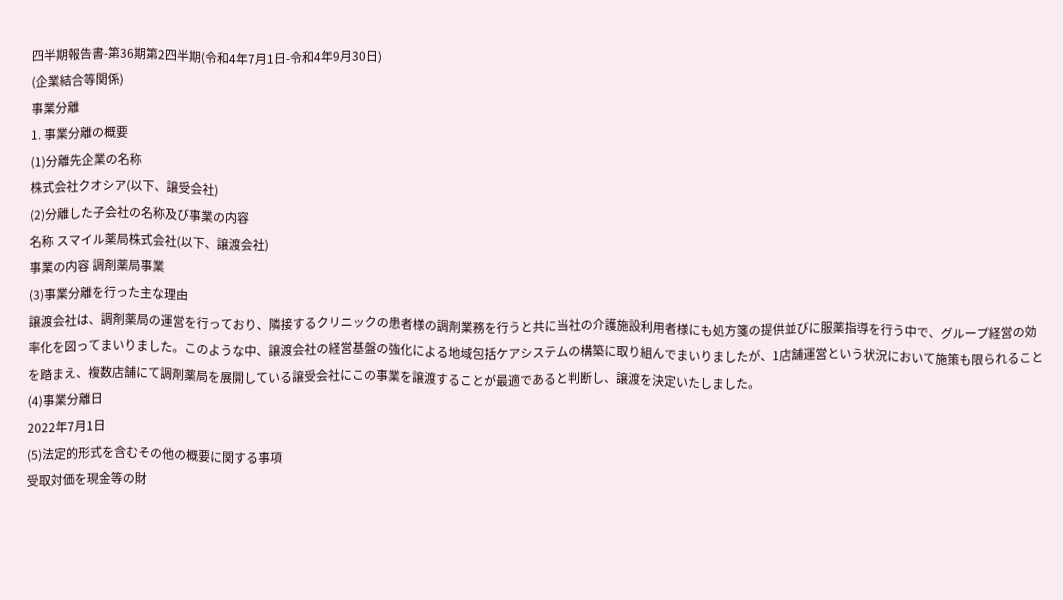四半期報告書-第36期第2四半期(令和4年7月1日-令和4年9月30日)
(企業結合等関係)
事業分離
1. 事業分離の概要
(1)分離先企業の名称
株式会社クオシア(以下、譲受会社)
(2)分離した子会社の名称及び事業の内容
名称 スマイル薬局株式会社(以下、譲渡会社)
事業の内容 調剤薬局事業
(3)事業分離を行った主な理由
譲渡会社は、調剤薬局の運営を行っており、隣接するクリニックの患者様の調剤業務を行うと共に当社の介護施設利用者様にも処方箋の提供並びに服薬指導を行う中で、グループ経営の効率化を図ってまいりました。このような中、譲渡会社の経営基盤の強化による地域包括ケアシステムの構築に取り組んでまいりましたが、1店舗運営という状況において施策も限られることを踏まえ、複数店舗にて調剤薬局を展開している譲受会社にこの事業を譲渡することが最適であると判断し、譲渡を決定いたしました。
(4)事業分離日
2022年7月1日
(5)法定的形式を含むその他の概要に関する事項
受取対価を現金等の財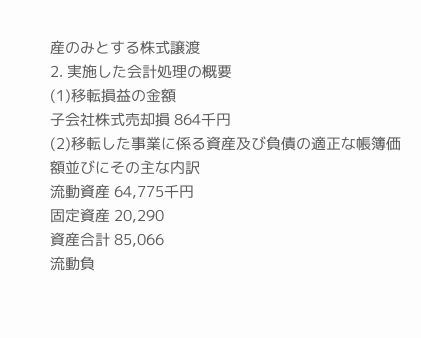産のみとする株式譲渡
2. 実施した会計処理の概要
(1)移転損益の金額
子会社株式売却損 864千円
(2)移転した事業に係る資産及び負債の適正な帳簿価額並びにその主な内訳
流動資産 64,775千円
固定資産 20,290
資産合計 85,066
流動負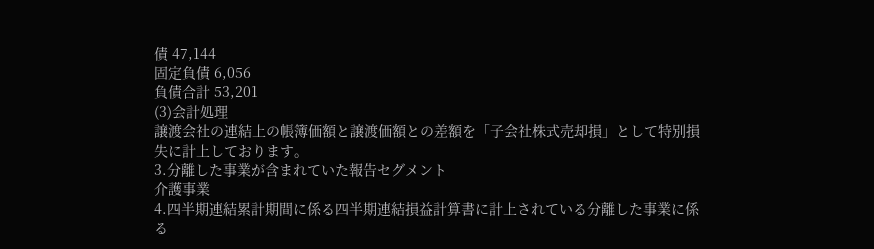債 47,144
固定負債 6,056
負債合計 53,201
(3)会計処理
譲渡会社の連結上の帳簿価額と譲渡価額との差額を「子会社株式売却損」として特別損失に計上しております。
3.分離した事業が含まれていた報告セグメント
介護事業
4.四半期連結累計期間に係る四半期連結損益計算書に計上されている分離した事業に係る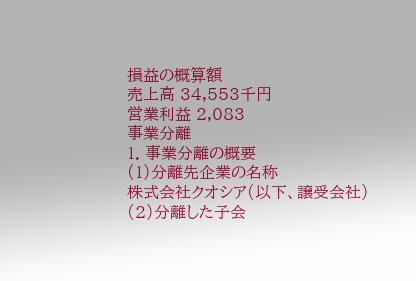損益の概算額
売上高 34,553千円
営業利益 2,083
事業分離
1. 事業分離の概要
(1)分離先企業の名称
株式会社クオシア(以下、譲受会社)
(2)分離した子会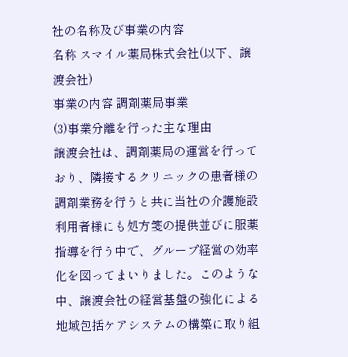社の名称及び事業の内容
名称 スマイル薬局株式会社(以下、譲渡会社)
事業の内容 調剤薬局事業
(3)事業分離を行った主な理由
譲渡会社は、調剤薬局の運営を行っており、隣接するクリニックの患者様の調剤業務を行うと共に当社の介護施設利用者様にも処方箋の提供並びに服薬指導を行う中で、グループ経営の効率化を図ってまいりました。このような中、譲渡会社の経営基盤の強化による地域包括ケアシステムの構築に取り組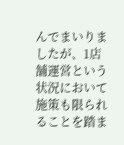んでまいりましたが、1店舗運営という状況において施策も限られることを踏ま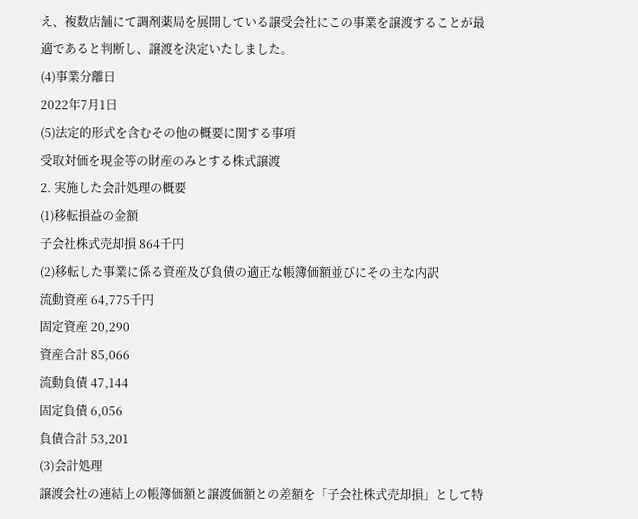え、複数店舗にて調剤薬局を展開している譲受会社にこの事業を譲渡することが最適であると判断し、譲渡を決定いたしました。
(4)事業分離日
2022年7月1日
(5)法定的形式を含むその他の概要に関する事項
受取対価を現金等の財産のみとする株式譲渡
2. 実施した会計処理の概要
(1)移転損益の金額
子会社株式売却損 864千円
(2)移転した事業に係る資産及び負債の適正な帳簿価額並びにその主な内訳
流動資産 64,775千円
固定資産 20,290
資産合計 85,066
流動負債 47,144
固定負債 6,056
負債合計 53,201
(3)会計処理
譲渡会社の連結上の帳簿価額と譲渡価額との差額を「子会社株式売却損」として特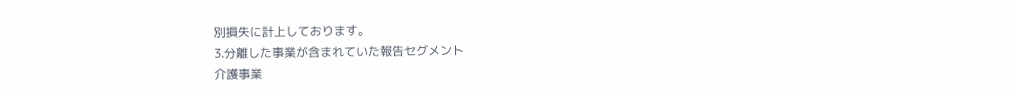別損失に計上しております。
3.分離した事業が含まれていた報告セグメント
介護事業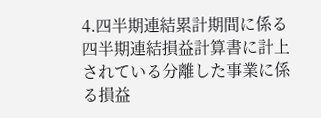4.四半期連結累計期間に係る四半期連結損益計算書に計上されている分離した事業に係る損益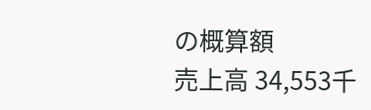の概算額
売上高 34,553千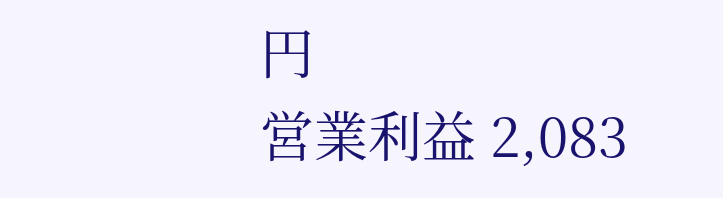円
営業利益 2,083